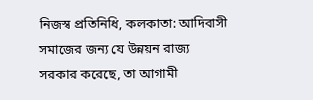নিজস্ব প্রতিনিধি, কলকাতা: আদিবাসী সমাজের জন্য যে উন্নয়ন রাজ্য সরকার করেছে, তা আগামী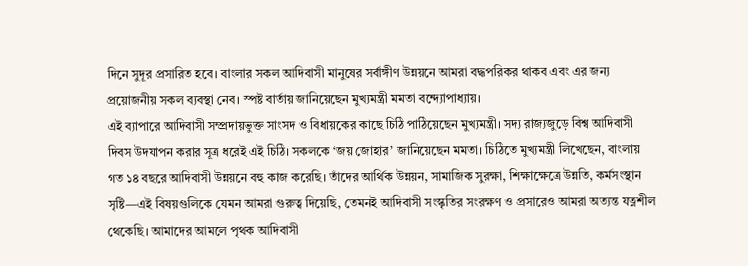দিনে সুদূর প্রসারিত হবে। বাংলার সকল আদিবাসী মানুষের সর্বাঙ্গীণ উন্নয়নে আমরা বদ্ধপরিকর থাকব এবং এর জন্য প্রয়োজনীয় সকল ব্যবস্থা নেব। স্পষ্ট বার্তায় জানিয়েছেন মুখ্যমন্ত্রী মমতা বন্দ্যোপাধ্যায়।
এই ব্যাপারে আদিবাসী সম্প্রদায়ভুক্ত সাংসদ ও বিধায়কের কাছে চিঠি পাঠিয়েছেন মুখ্যমন্ত্রী। সদ্য রাজ্যজুড়ে বিশ্ব আদিবাসী দিবস উদযাপন করার সূত্র ধরেই এই চিঠি। সকলকে ‘জয় জোহার’ জানিয়েছেন মমতা। চিঠিতে মুখ্যমন্ত্রী লিখেছেন, বাংলায় গত ১৪ বছরে আদিবাসী উন্নয়নে বহু কাজ করেছি। তাঁদের আর্থিক উন্নয়ন, সামাজিক সুরক্ষা, শিক্ষাক্ষেত্রে উন্নতি, কর্মসংস্থান সৃষ্টি—এই বিষয়গুলিকে যেমন আমরা গুরুত্ব দিয়েছি, তেমনই আদিবাসী সংস্কৃতির সংরক্ষণ ও প্রসারেও আমরা অত্যন্ত যত্নশীল থেকেছি। আমাদের আমলে পৃথক আদিবাসী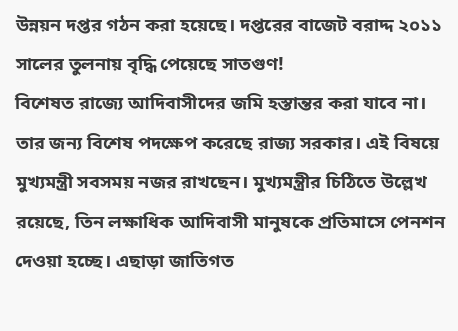উন্নয়ন দপ্তর গঠন করা হয়েছে। দপ্তরের বাজেট বরাদ্দ ২০১১ সালের তুলনায় বৃদ্ধি পেয়েছে সাতগুণ!
বিশেষত রাজ্যে আদিবাসীদের জমি হস্তান্তর করা যাবে না। তার জন্য বিশেষ পদক্ষেপ করেছে রাজ্য সরকার। এই বিষয়ে মুখ্যমন্ত্রী সবসময় নজর রাখছেন। মুখ্যমন্ত্রীর চিঠিতে উল্লেখ রয়েছে, তিন লক্ষাধিক আদিবাসী মানুষকে প্রতিমাসে পেনশন দেওয়া হচ্ছে। এছাড়া জাতিগত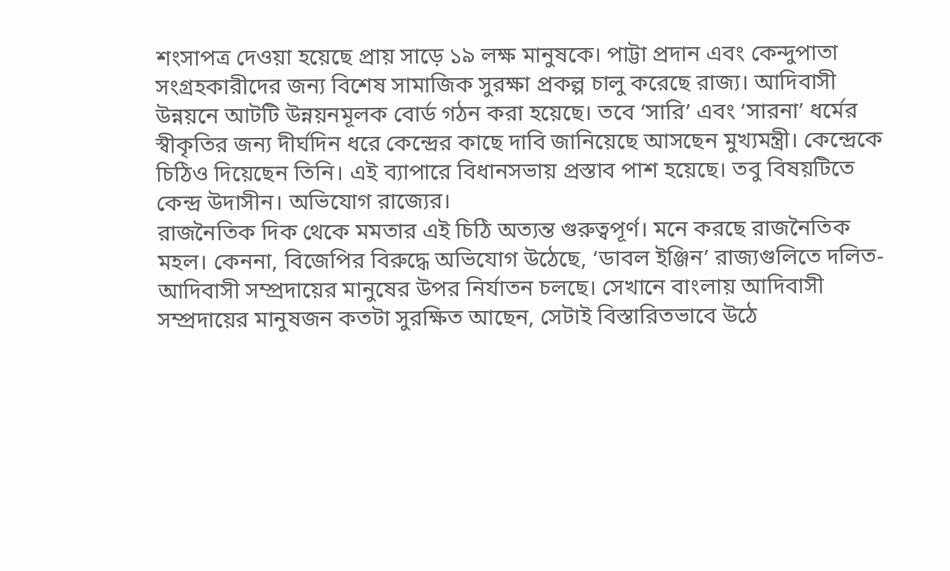শংসাপত্র দেওয়া হয়েছে প্রায় সাড়ে ১৯ লক্ষ মানুষকে। পাট্টা প্রদান এবং কেন্দুপাতা সংগ্রহকারীদের জন্য বিশেষ সামাজিক সুরক্ষা প্রকল্প চালু করেছে রাজ্য। আদিবাসী উন্নয়নে আটটি উন্নয়নমূলক বোর্ড গঠন করা হয়েছে। তবে ‘সারি’ এবং ‘সারনা’ ধর্মের স্বীকৃতির জন্য দীর্ঘদিন ধরে কেন্দ্রের কাছে দাবি জানিয়েছে আসছেন মুখ্যমন্ত্রী। কেন্দ্রেকে চিঠিও দিয়েছেন তিনি। এই ব্যাপারে বিধানসভায় প্রস্তাব পাশ হয়েছে। তবু বিষয়টিতে কেন্দ্র উদাসীন। অভিযোগ রাজ্যের।
রাজনৈতিক দিক থেকে মমতার এই চিঠি অত্যন্ত গুরুত্বপূর্ণ। মনে করছে রাজনৈতিক মহল। কেননা, বিজেপির বিরুদ্ধে অভিযোগ উঠেছে, ‘ডাবল ইঞ্জিন’ রাজ্যগুলিতে দলিত-আদিবাসী সম্প্রদায়ের মানুষের উপর নির্যাতন চলছে। সেখানে বাংলায় আদিবাসী সম্প্রদায়ের মানুষজন কতটা সুরক্ষিত আছেন, সেটাই বিস্তারিতভাবে উঠে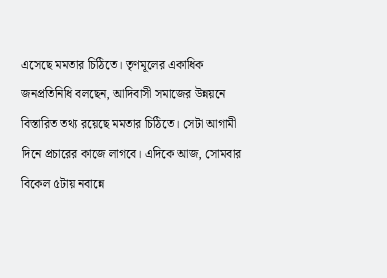এসেছে মমতার চিঠিতে। তৃণমূলের একাধিক জনপ্রতিনিধি বলছেন, আদিবাসী সমাজের উন্নয়নে বিস্তারিত তথ্য রয়েছে মমতার চিঠিতে। সেটা আগামী দিনে প্রচারের কাজে লাগবে। এদিকে আজ, সোমবার বিকেল ৫টায় নবান্নে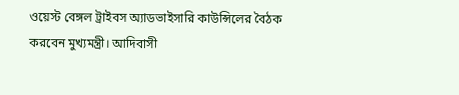ওয়েস্ট বেঙ্গল ট্রাইবস অ্যাডভাইসারি কাউন্সিলের বৈঠক করবেন মুখ্যমন্ত্রী। আদিবাসী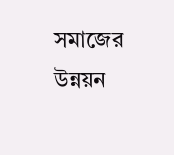সমাজের উন্নয়ন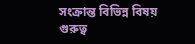সংক্রান্ত বিভিন্ন বিষয় গুরুত্ব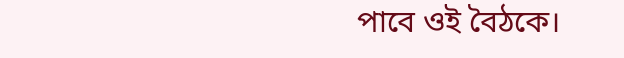পাবে ওই বৈঠকে।